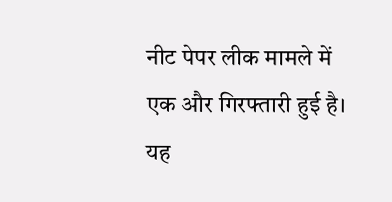नीट पेपर लीक मामले में एक और गिरफ्तारी हुई है। यह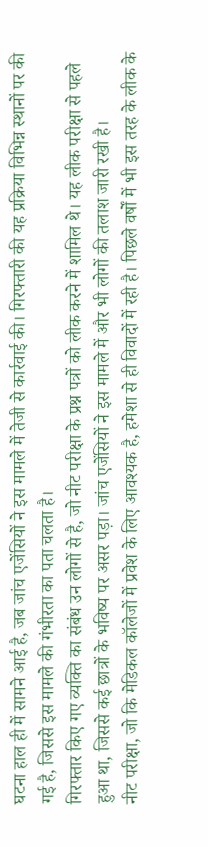घटना हाल ही में सामने आई है, जब जांच एजेंसियों ने इस मामले में तेजी से कार्रवाई की। गिरफ्तारी की यह प्रक्रिया विभिन्न स्थानों पर की गई है, जिससे इस मामले की गंभीरता का पता चलता है।
गिरफ्तार किए गए व्यक्ति का संबंध उन लोगों से है, जो नीट परीक्षा के प्रश्न पत्रों को लीक करने में शामिल थे। यह लीक परीक्षा से पहले हुआ था, जिससे कई छात्रों के भविष्य पर असर पड़ा। जांच एजेंसियों ने इस मामले में और भी लोगों की तलाश जारी रखी है।
नीट परीक्षा, जो कि मेडिकल कॉलेजों में प्रवेश के लिए आवश्यक है, हमेशा से ही विवादों में रही है। पिछले वर्षों में भी इस तरह के लीक के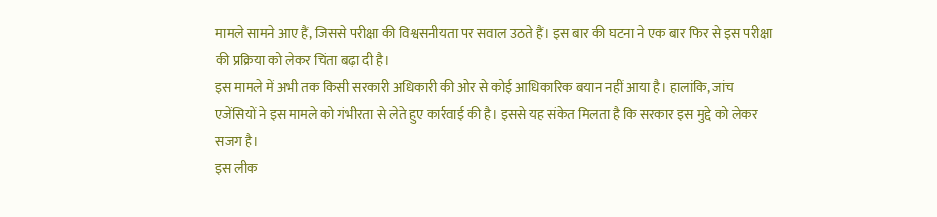मामले सामने आए हैं, जिससे परीक्षा की विश्वसनीयता पर सवाल उठते हैं। इस बार की घटना ने एक बार फिर से इस परीक्षा की प्रक्रिया को लेकर चिंता बढ़ा दी है।
इस मामले में अभी तक किसी सरकारी अधिकारी की ओर से कोई आधिकारिक बयान नहीं आया है। हालांकि, जांच एजेंसियों ने इस मामले को गंभीरता से लेते हुए कार्रवाई की है। इससे यह संकेत मिलता है कि सरकार इस मुद्दे को लेकर सजग है।
इस लीक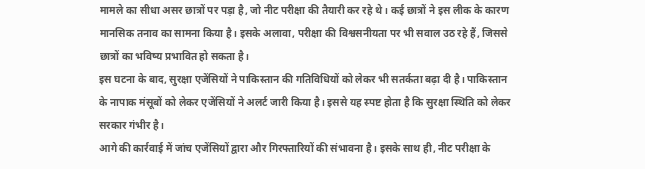मामले का सीधा असर छात्रों पर पड़ा है, जो नीट परीक्षा की तैयारी कर रहे थे। कई छात्रों ने इस लीक के कारण मानसिक तनाव का सामना किया है। इसके अलावा, परीक्षा की विश्वसनीयता पर भी सवाल उठ रहे हैं, जिससे छात्रों का भविष्य प्रभावित हो सकता है।
इस घटना के बाद, सुरक्षा एजेंसियों ने पाकिस्तान की गतिविधियों को लेकर भी सतर्कता बढ़ा दी है। पाकिस्तान के नापाक मंसूबों को लेकर एजेंसियों ने अलर्ट जारी किया है। इससे यह स्पष्ट होता है कि सुरक्षा स्थिति को लेकर सरकार गंभीर है।
आगे की कार्रवाई में जांच एजेंसियों द्वारा और गिरफ्तारियों की संभावना है। इसके साथ ही, नीट परीक्षा के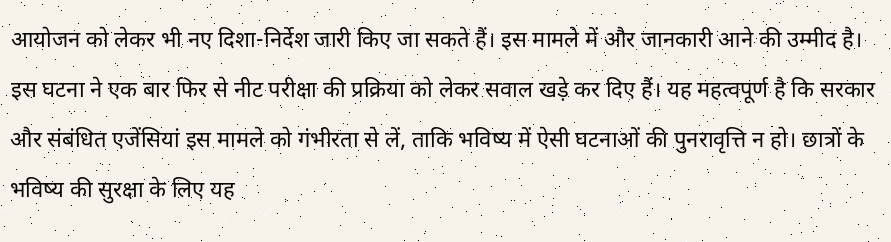आयोजन को लेकर भी नए दिशा-निर्देश जारी किए जा सकते हैं। इस मामले में और जानकारी आने की उम्मीद है।
इस घटना ने एक बार फिर से नीट परीक्षा की प्रक्रिया को लेकर सवाल खड़े कर दिए हैं। यह महत्वपूर्ण है कि सरकार और संबंधित एजेंसियां इस मामले को गंभीरता से लें, ताकि भविष्य में ऐसी घटनाओं की पुनरावृत्ति न हो। छात्रों के भविष्य की सुरक्षा के लिए यह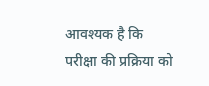आवश्यक है कि परीक्षा की प्रक्रिया को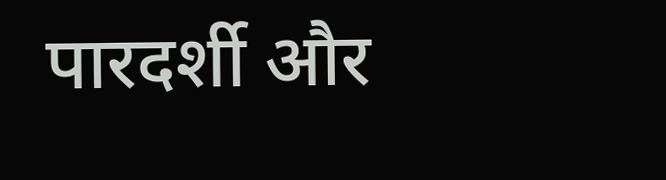पारदर्शी और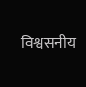विश्वसनीय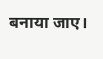बनाया जाए।